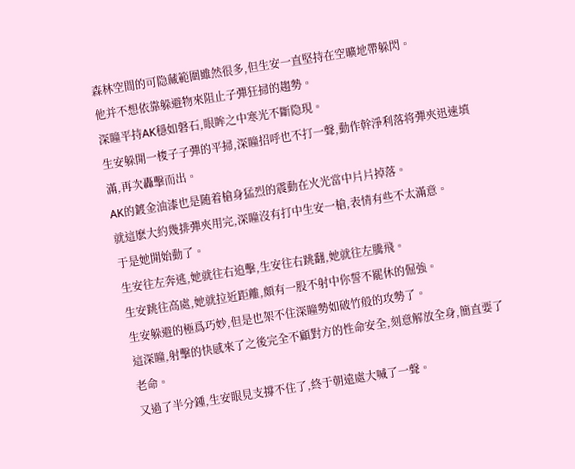森林空間的可隐藏範圍雖然很多,但生安一直堅持在空曠地帶躲閃。
他并不想依靠躲避物來阻止子彈狂掃的趨勢。
深瞳平持AK穩如磐石,眼眸之中寒光不斷隐現。
生安躲開一梭子子彈的平掃,深瞳招呼也不打一聲,動作幹淨利落将彈夾迅速填滿,再次轟擊而出。
AK的鍍金油漆也是随着槍身猛烈的震動在火光當中片片掉落。
就這麽大約幾排彈夾用完,深瞳沒有打中生安一槍,表情有些不太滿意。
于是她開始動了。
生安往左奔逃,她就往右追擊,生安往右跳翻,她就往左騰飛。
生安跳往高處,她就拉近距離,頗有一股不射中你誓不罷休的倔強。
生安躲避的極爲巧妙,但是也架不住深瞳勢如破竹般的攻勢了。
這深瞳,射擊的快感來了之後完全不顧對方的性命安全,刻意解放全身,簡直要了老命。
又過了半分鍾,生安眼見支撐不住了,終于朝遠處大喊了一聲。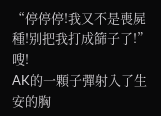“停停停!我又不是喪屍種!别把我打成篩子了!”
嗖!
AK的一顆子彈射入了生安的胸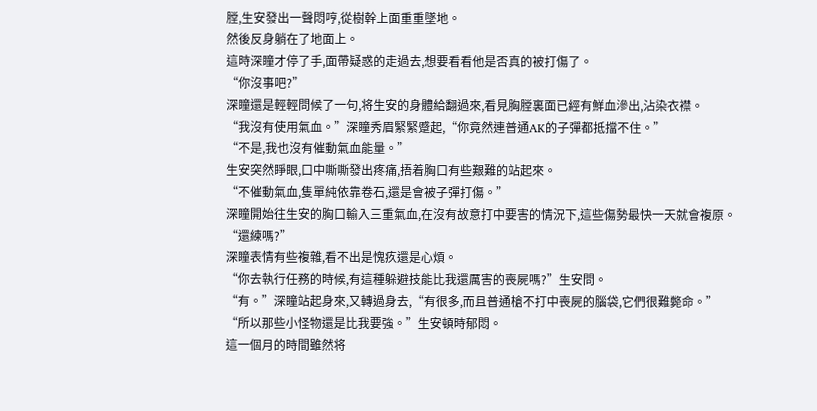膛,生安發出一聲悶哼,從樹幹上面重重墜地。
然後反身躺在了地面上。
這時深瞳才停了手,面帶疑惑的走過去,想要看看他是否真的被打傷了。
“你沒事吧?”
深瞳還是輕輕問候了一句,将生安的身體給翻過來,看見胸膛裏面已經有鮮血滲出,沾染衣襟。
“我沒有使用氣血。”深瞳秀眉緊緊蹙起,“你竟然連普通AK的子彈都抵擋不住。”
“不是,我也沒有催動氣血能量。”
生安突然睜眼,口中嘶嘶發出疼痛,捂着胸口有些艱難的站起來。
“不催動氣血,隻單純依靠卷石,還是會被子彈打傷。”
深瞳開始往生安的胸口輸入三重氣血,在沒有故意打中要害的情況下,這些傷勢最快一天就會複原。
“還練嗎?”
深瞳表情有些複雜,看不出是愧疚還是心煩。
“你去執行任務的時候,有這種躲避技能比我還厲害的喪屍嗎?”生安問。
“有。”深瞳站起身來,又轉過身去,“有很多,而且普通槍不打中喪屍的腦袋,它們很難斃命。”
“所以那些小怪物還是比我要強。”生安頓時郁悶。
這一個月的時間雖然将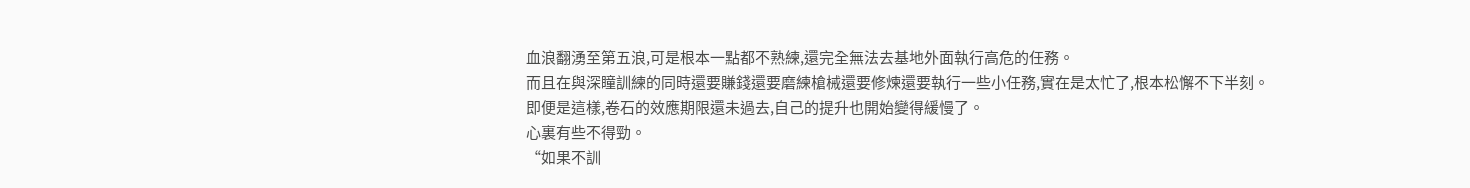血浪翻湧至第五浪,可是根本一點都不熟練,還完全無法去基地外面執行高危的任務。
而且在與深瞳訓練的同時還要賺錢還要磨練槍械還要修煉還要執行一些小任務,實在是太忙了,根本松懈不下半刻。
即便是這樣,卷石的效應期限還未過去,自己的提升也開始變得緩慢了。
心裏有些不得勁。
“如果不訓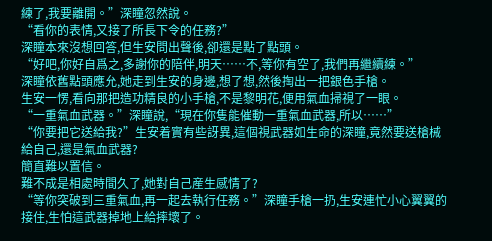練了,我要離開。”深瞳忽然說。
“看你的表情,又接了所長下令的任務?”
深瞳本來沒想回答,但生安問出聲後,卻還是點了點頭。
“好吧,你好自爲之,多謝你的陪伴,明天……不,等你有空了,我們再繼續練。”
深瞳依舊點頭應允,她走到生安的身邊,想了想,然後掏出一把銀色手槍。
生安一愣,看向那把造功精良的小手槍,不是黎明花,便用氣血掃視了一眼。
“一重氣血武器。”深瞳說,“現在你隻能催動一重氣血武器,所以……”
“你要把它送給我?”生安着實有些訝異,這個視武器如生命的深瞳,竟然要送槍械給自己,還是氣血武器?
簡直難以置信。
難不成是相處時間久了,她對自己産生感情了?
“等你突破到三重氣血,再一起去執行任務。”深瞳手槍一扔,生安連忙小心翼翼的接住,生怕這武器掉地上給摔壞了。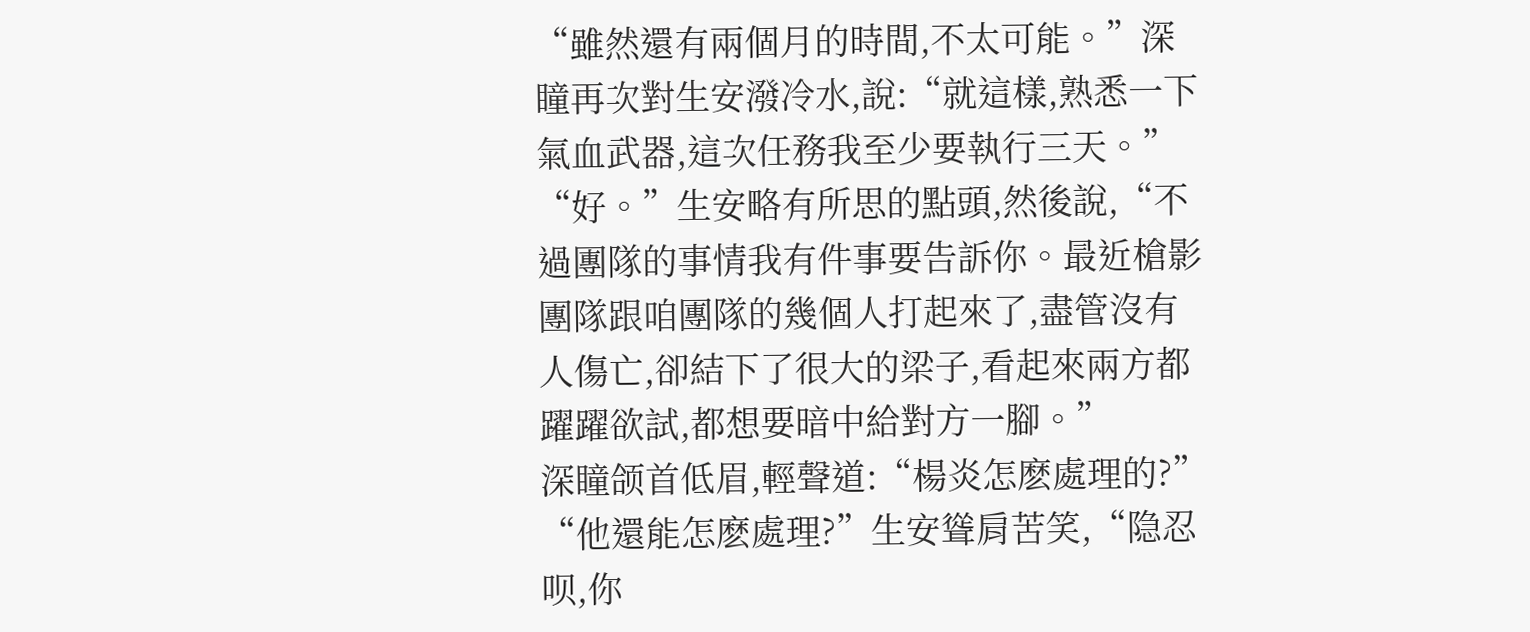“雖然還有兩個月的時間,不太可能。”深瞳再次對生安潑冷水,說:“就這樣,熟悉一下氣血武器,這次任務我至少要執行三天。”
“好。”生安略有所思的點頭,然後說,“不過團隊的事情我有件事要告訴你。最近槍影團隊跟咱團隊的幾個人打起來了,盡管沒有人傷亡,卻結下了很大的梁子,看起來兩方都躍躍欲試,都想要暗中給對方一腳。”
深瞳颌首低眉,輕聲道:“楊炎怎麽處理的?”
“他還能怎麽處理?”生安聳肩苦笑,“隐忍呗,你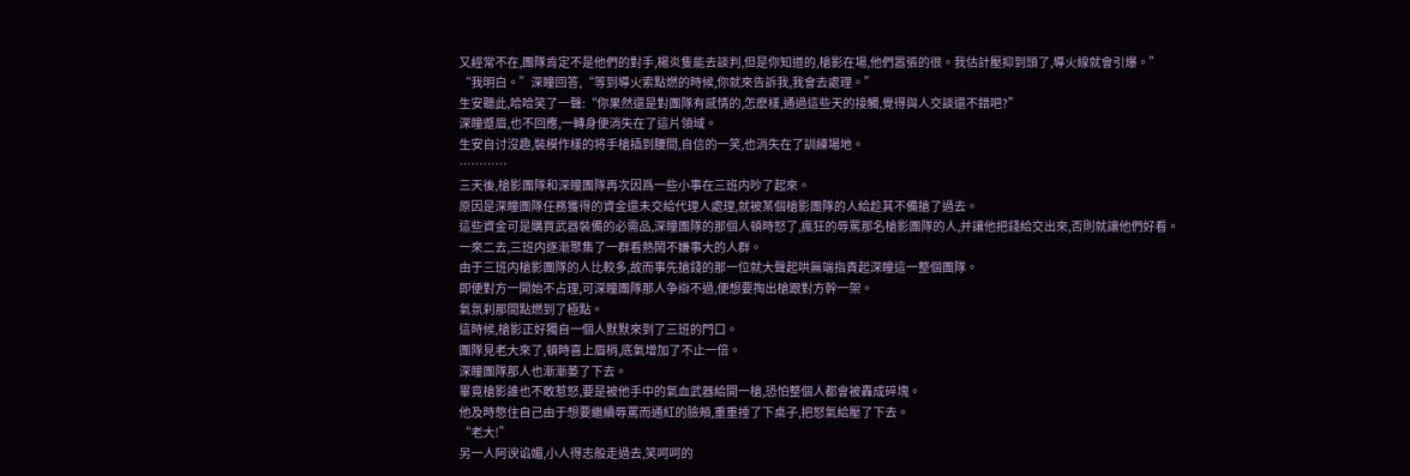又經常不在,團隊肯定不是他們的對手,楊炎隻能去談判,但是你知道的,槍影在場,他們嚣張的很。我估計壓抑到頭了,導火線就會引爆。”
“我明白。”深瞳回答,“等到導火索點燃的時候,你就來告訴我,我會去處理。”
生安聽此,哈哈笑了一聲:“你果然還是對團隊有感情的,怎麽樣,通過這些天的接觸,覺得與人交談還不錯吧?”
深瞳蹙眉,也不回應,一轉身便消失在了這片領域。
生安自讨沒趣,裝模作樣的将手槍插到腰間,自信的一笑,也消失在了訓練場地。
…………
三天後,槍影團隊和深瞳團隊再次因爲一些小事在三班内吵了起來。
原因是深瞳團隊任務獲得的資金還未交給代理人處理,就被某個槍影團隊的人給趁其不備搶了過去。
這些資金可是購買武器裝備的必需品,深瞳團隊的那個人頓時怒了,瘋狂的辱罵那名槍影團隊的人,并讓他把錢給交出來,否則就讓他們好看。
一來二去,三班内逐漸聚集了一群看熱鬧不嫌事大的人群。
由于三班内槍影團隊的人比較多,故而事先搶錢的那一位就大聲起哄無端指責起深瞳這一整個團隊。
即便對方一開始不占理,可深瞳團隊那人争辯不過,便想要掏出槍跟對方幹一架。
氣氛刹那間點燃到了極點。
這時候,槍影正好獨自一個人默默來到了三班的門口。
團隊見老大來了,頓時喜上眉梢,底氣增加了不止一倍。
深瞳團隊那人也漸漸萎了下去。
畢竟槍影誰也不敢惹怒,要是被他手中的氣血武器給開一槍,恐怕整個人都會被轟成碎塊。
他及時憋住自己由于想要繼續辱罵而通紅的臉頰,重重捶了下桌子,把怒氣給壓了下去。
“老大!”
另一人阿谀谄媚,小人得志般走過去,笑呵呵的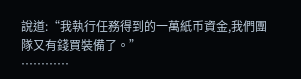說道:“我執行任務得到的一萬紙币資金,我們團隊又有錢買裝備了。”
…………